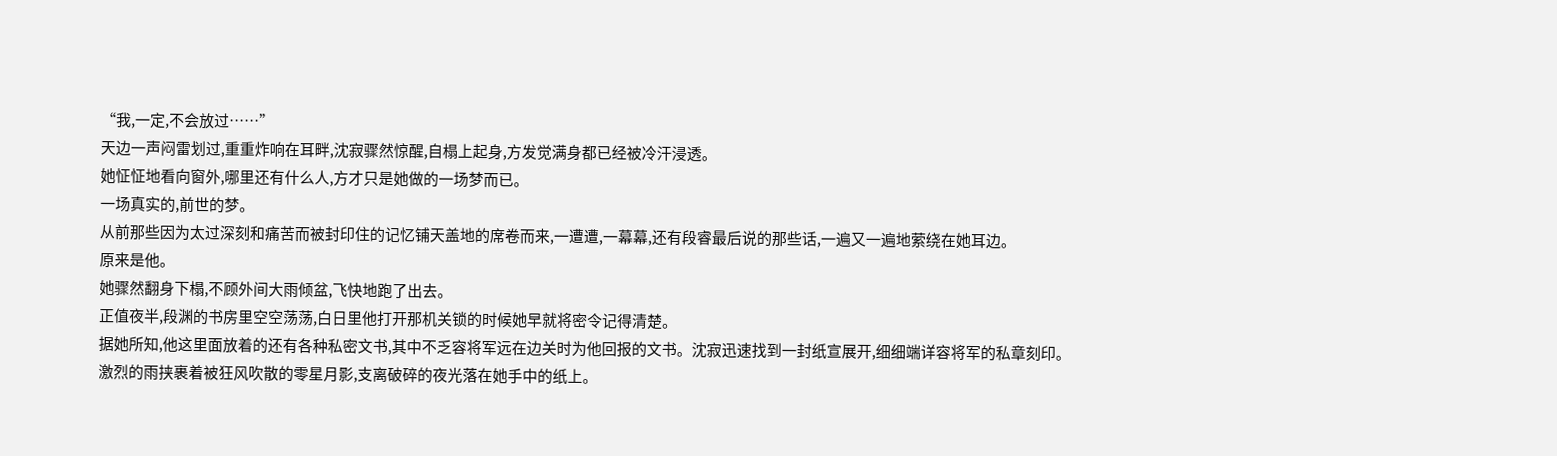“我,一定,不会放过……”
天边一声闷雷划过,重重炸响在耳畔,沈寂骤然惊醒,自榻上起身,方发觉满身都已经被冷汗浸透。
她怔怔地看向窗外,哪里还有什么人,方才只是她做的一场梦而已。
一场真实的,前世的梦。
从前那些因为太过深刻和痛苦而被封印住的记忆铺天盖地的席卷而来,一遭遭,一幕幕,还有段睿最后说的那些话,一遍又一遍地萦绕在她耳边。
原来是他。
她骤然翻身下榻,不顾外间大雨倾盆,飞快地跑了出去。
正值夜半,段渊的书房里空空荡荡,白日里他打开那机关锁的时候她早就将密令记得清楚。
据她所知,他这里面放着的还有各种私密文书,其中不乏容将军远在边关时为他回报的文书。沈寂迅速找到一封纸宣展开,细细端详容将军的私章刻印。
激烈的雨挟裹着被狂风吹散的零星月影,支离破碎的夜光落在她手中的纸上。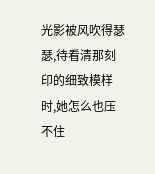光影被风吹得瑟瑟,待看清那刻印的细致模样时,她怎么也压不住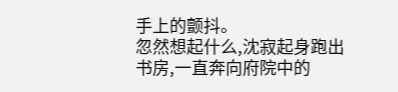手上的颤抖。
忽然想起什么,沈寂起身跑出书房,一直奔向府院中的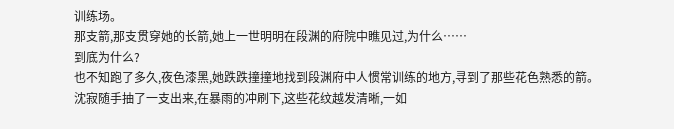训练场。
那支箭,那支贯穿她的长箭,她上一世明明在段渊的府院中瞧见过,为什么……
到底为什么?
也不知跑了多久,夜色漆黑,她跌跌撞撞地找到段渊府中人惯常训练的地方,寻到了那些花色熟悉的箭。
沈寂随手抽了一支出来,在暴雨的冲刷下,这些花纹越发清晰,一如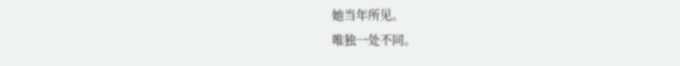她当年所见。
唯独一处不同。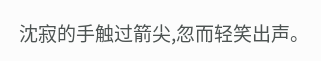沈寂的手触过箭尖,忽而轻笑出声。